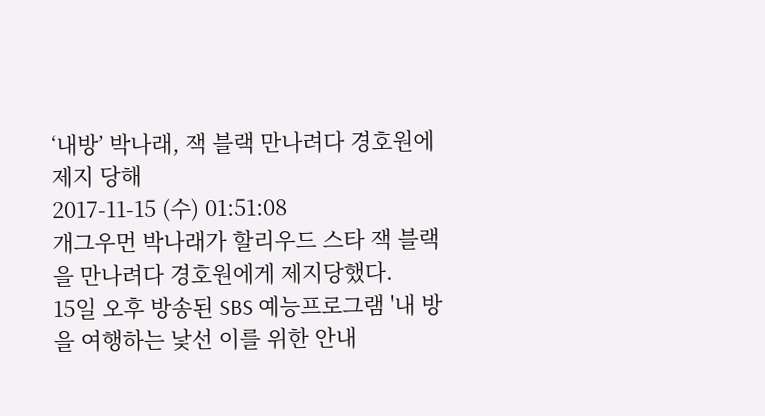‘내방’ 박나래, 잭 블랙 만나려다 경호원에 제지 당해
2017-11-15 (수) 01:51:08
개그우먼 박나래가 할리우드 스타 잭 블랙을 만나려다 경호원에게 제지당했다.
15일 오후 방송된 SBS 예능프로그램 '내 방을 여행하는 낯선 이를 위한 안내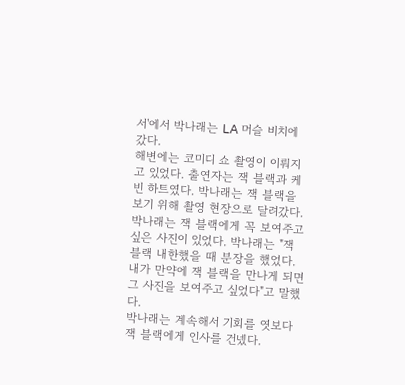서'에서 박나래는 LA 머슬 비치에 갔다.
해변에는 코미디 쇼 촬영이 이뤄지고 있었다. 출연자는 잭 블랙과 케빈 하트였다. 박나래는 잭 블랙을 보기 위해 촬영 현장으로 달려갔다.
박나래는 잭 블랙에게 꼭 보여주고 싶은 사진이 있었다. 박나래는 "잭 블랙 내한했을 때 분장을 했었다. 내가 만약에 잭 블랙을 만나게 되면 그 사진을 보여주고 싶었다"고 말했다.
박나래는 계속해서 기회를 엿보다 잭 블랙에게 인사를 건넸다.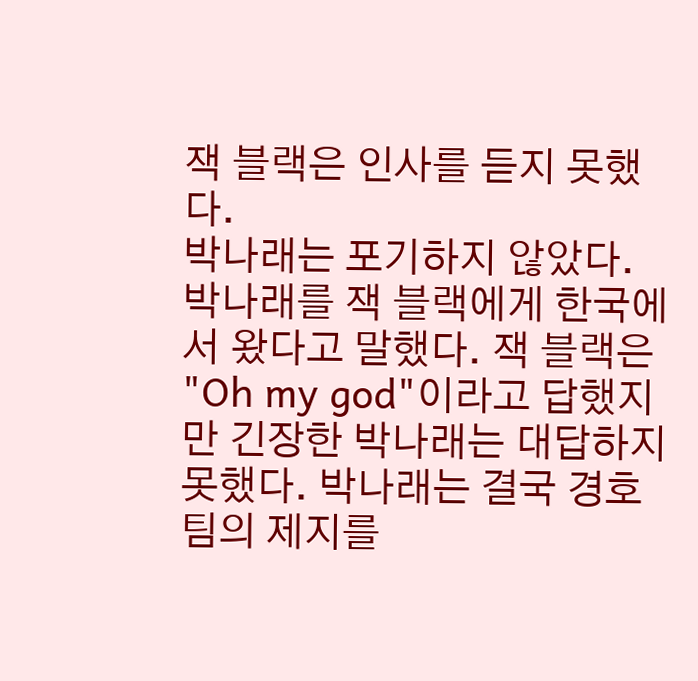잭 블랙은 인사를 듣지 못했다.
박나래는 포기하지 않았다. 박나래를 잭 블랙에게 한국에서 왔다고 말했다. 잭 블랙은 "Oh my god"이라고 답했지만 긴장한 박나래는 대답하지 못했다. 박나래는 결국 경호팀의 제지를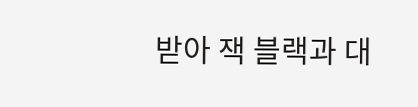받아 잭 블랙과 대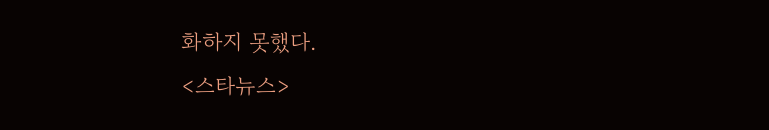화하지 못했다.
<스타뉴스>